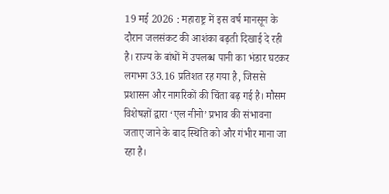19 मई 2026 : महाराष्ट्र में इस वर्ष मानसून के दौरान जलसंकट की आशंका बढ़ती दिखाई दे रही है। राज्य के बांधों में उपलब्ध पानी का भंडार घटकर लगभग 33.16 प्रतिशत रह गया है, जिससे प्रशासन और नागरिकों की चिंता बढ़ गई है। मौसम विशेषज्ञों द्वारा ‘एल नीनो’ प्रभाव की संभावना जताए जाने के बाद स्थिति को और गंभीर माना जा रहा है।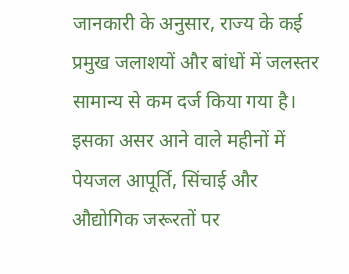जानकारी के अनुसार, राज्य के कई प्रमुख जलाशयों और बांधों में जलस्तर सामान्य से कम दर्ज किया गया है। इसका असर आने वाले महीनों में पेयजल आपूर्ति, सिंचाई और औद्योगिक जरूरतों पर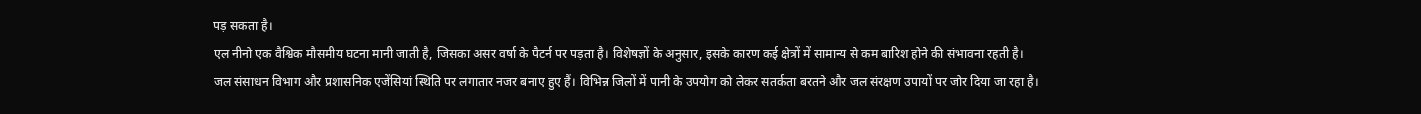पड़ सकता है।
एल नीनो एक वैश्विक मौसमीय घटना मानी जाती है, जिसका असर वर्षा के पैटर्न पर पड़ता है। विशेषज्ञों के अनुसार, इसके कारण कई क्षेत्रों में सामान्य से कम बारिश होने की संभावना रहती है।
जल संसाधन विभाग और प्रशासनिक एजेंसियां स्थिति पर लगातार नजर बनाए हुए हैं। विभिन्न जिलों में पानी के उपयोग को लेकर सतर्कता बरतने और जल संरक्षण उपायों पर जोर दिया जा रहा है।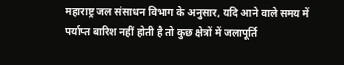महाराष्ट्र जल संसाधन विभाग के अनुसार, यदि आने वाले समय में पर्याप्त बारिश नहीं होती है तो कुछ क्षेत्रों में जलापूर्ति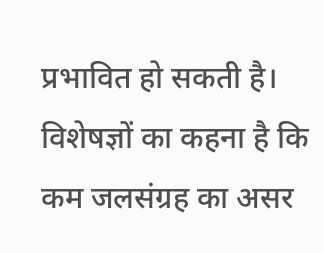प्रभावित हो सकती है।
विशेषज्ञों का कहना है कि कम जलसंग्रह का असर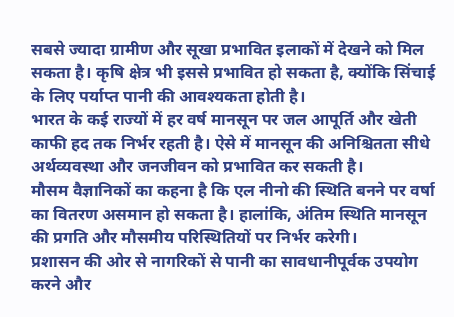सबसे ज्यादा ग्रामीण और सूखा प्रभावित इलाकों में देखने को मिल सकता है। कृषि क्षेत्र भी इससे प्रभावित हो सकता है, क्योंकि सिंचाई के लिए पर्याप्त पानी की आवश्यकता होती है।
भारत के कई राज्यों में हर वर्ष मानसून पर जल आपूर्ति और खेती काफी हद तक निर्भर रहती है। ऐसे में मानसून की अनिश्चितता सीधे अर्थव्यवस्था और जनजीवन को प्रभावित कर सकती है।
मौसम वैज्ञानिकों का कहना है कि एल नीनो की स्थिति बनने पर वर्षा का वितरण असमान हो सकता है। हालांकि, अंतिम स्थिति मानसून की प्रगति और मौसमीय परिस्थितियों पर निर्भर करेगी।
प्रशासन की ओर से नागरिकों से पानी का सावधानीपूर्वक उपयोग करने और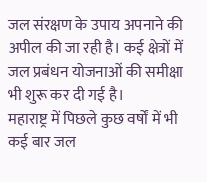जल संरक्षण के उपाय अपनाने की अपील की जा रही है। कई क्षेत्रों में जल प्रबंधन योजनाओं की समीक्षा भी शुरू कर दी गई है।
महाराष्ट्र में पिछले कुछ वर्षों में भी कई बार जल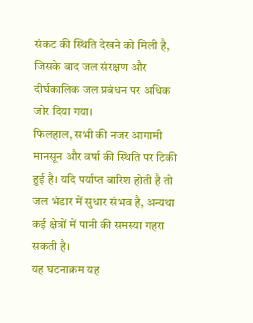संकट की स्थिति देखने को मिली है, जिसके बाद जल संरक्षण और दीर्घकालिक जल प्रबंधन पर अधिक जोर दिया गया।
फिलहाल, सभी की नजर आगामी मानसून और वर्षा की स्थिति पर टिकी हुई है। यदि पर्याप्त बारिश होती है तो जल भंडार में सुधार संभव है, अन्यथा कई क्षेत्रों में पानी की समस्या गहरा सकती है।
यह घटनाक्रम यह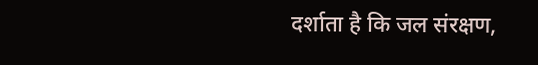दर्शाता है कि जल संरक्षण,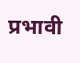प्रभावी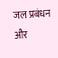जल प्रबंधन और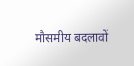मौसमीय बदलावों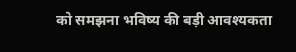को समझना भविष्य की बड़ी आवश्यकता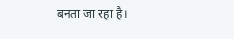बनता जा रहा है।